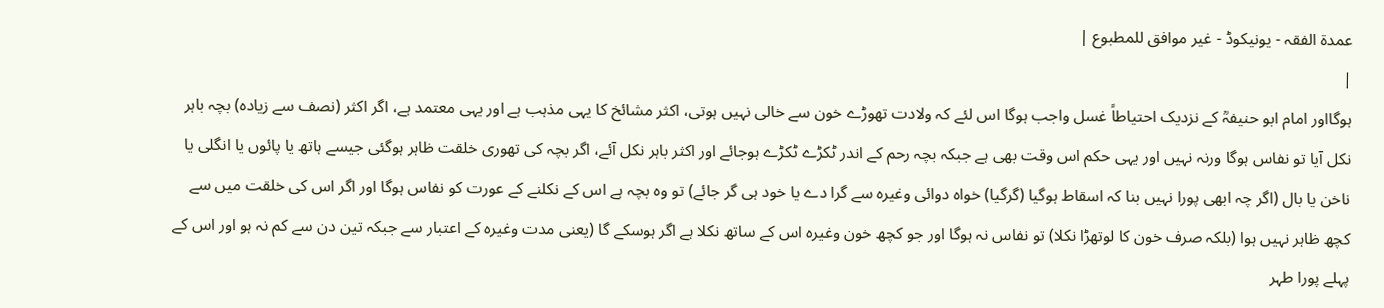عمدۃ الفقہ - یونیکوڈ - غیر موافق للمطبوع |
|
ہوگااور امام ابو حنیفہؒ کے نزدیک احتیاطاً غسل واجب ہوگا اس لئے کہ ولادت تھوڑے خون سے خالی نہیں ہوتی، اکثر مشائخ کا یہی مذہب ہے اور یہی معتمد ہے، اگر اکثر (نصف سے زیادہ) بچہ باہر نکل آیا تو نفاس ہوگا ورنہ نہیں اور یہی حکم اس وقت بھی ہے جبکہ بچہ رحم کے اندر ٹکڑے ٹکڑے ہوجائے اور اکثر باہر نکل آئے، اگر بچہ کی تھوری خلقت ظاہر ہوگئی جیسے ہاتھ یا پائوں یا انگلی یا ناخن یا بال (اگر چہ ابھی پورا نہیں بنا کہ اسقاط ہوگیا (گرگیا) خواہ دوائی وغیرہ سے گرا دے یا خود ہی گر جائے) تو وہ بچہ ہے اس کے نکلنے کے عورت کو نفاس ہوگا اور اگر اس کی خلقت میں سے کچھ ظاہر نہیں ہوا (بلکہ صرف خون کا لوتھڑا نکلا) تو نفاس نہ ہوگا اور جو کچھ خون وغیرہ اس کے ساتھ نکلا ہے اگر ہوسکے گا (یعنی مدت وغیرہ کے اعتبار سے جبکہ تین دن سے کم نہ ہو اور اس کے پہلے پورا طہر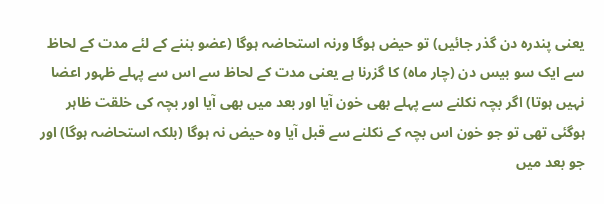یعنی پندرہ دن گذر جائیں) تو حیض ہوگا ورنہ استحاضہ ہوگا (عضو بننے کے لئے مدت کے لحاظ سے ایک سو بیس دن (چار ماہ) کا گزرنا ہے یعنی مدت کے لحاظ سے اس سے پہلے ظہور اعضا نہیں ہوتا) اگر بچہ نکلنے سے پہلے بھی خون آیا اور بعد میں بھی آیا اور بچہ کی خلقت ظاہر ہوگئی تھی تو جو خون اس بچہ کے نکلنے سے قبل آیا وہ حیض نہ ہوگا (بلکہ استحاضہ ہوگا) اور جو بعد میں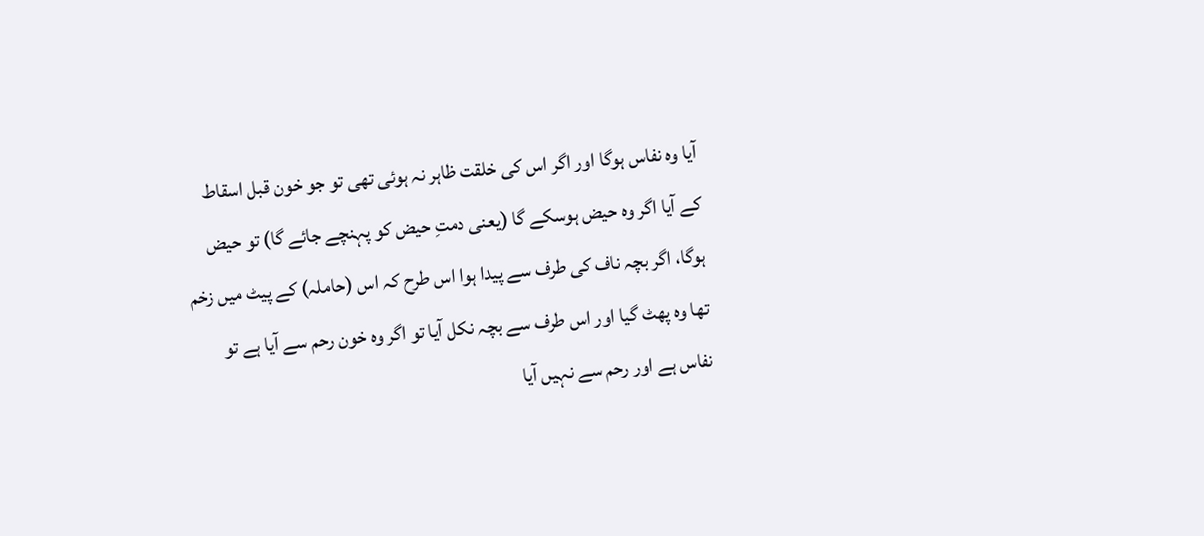آیا وہ نفاس ہوگا اور اگر اس کی خلقت ظاہر نہ ہوئی تھی تو جو خون قبل اسقاط کے آیا اگر وہ حیض ہوسکے گا (یعنی دمتِ حیض کو پہنچے جائے گا) تو حیض ہوگا، اگر بچہ ناف کی طرف سے پیدا ہوا اس طرح کہ اس (حاملہ) کے پیٹ میں زخم تھا وہ پھٹ گیا اور اس طرف سے بچہ نکل آیا تو اگر وہ خون رحم سے آیا ہے تو نفاس ہے اور رحم سے نہیں آیا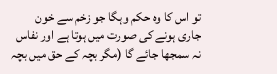تو اس کا وہ حکم وہگا جو زخم سے خون جاری ہونے کی صورت میں ہوتا ہے اور نفاس نہ سمجھا جائے گا (مگر بچہ کے حق میں بچہ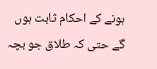ہونے کے احکام ثابت ہوں گے حتی کہ طلاق جو بچہ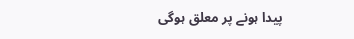پیدا ہونے پر معلق ہوگی